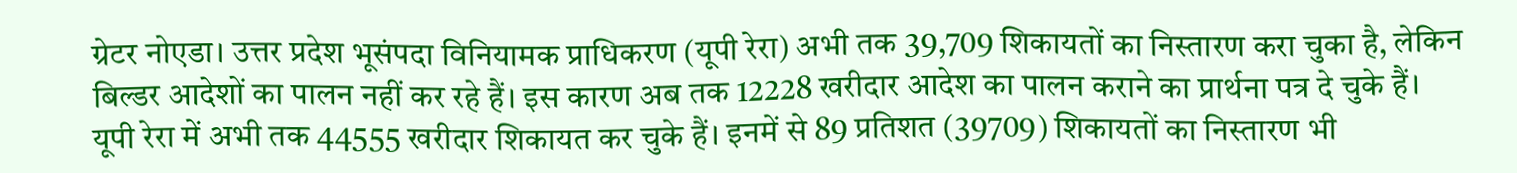ग्रेटर नोएडा। उत्तर प्रदेश भूसंपदा विनियामक प्राधिकरण (यूपी रेरा) अभी तक 39,709 शिकायतों का निस्तारण करा चुका है, लेकिन बिल्डर आदेशों का पालन नहीं कर रहे हैं। इस कारण अब तक 12228 खरीदार आदेश का पालन कराने का प्रार्थना पत्र दे चुके हैं।
यूपी रेरा में अभी तक 44555 खरीदार शिकायत कर चुके हैं। इनमें से 89 प्रतिशत (39709) शिकायतों का निस्तारण भी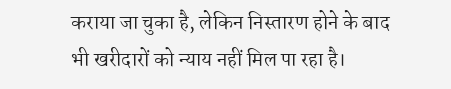कराया जा चुका है, लेकिन निस्तारण होने के बाद भी खरीदारों को न्याय नहीं मिल पा रहा है।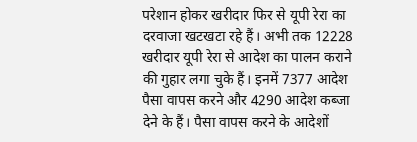परेशान होकर खरीदार फिर से यूपी रेरा का दरवाजा खटखटा रहे हैं। अभी तक 12228 खरीदार यूपी रेरा से आदेश का पालन कराने की गुहार लगा चुके हैं। इनमें 7377 आदेश पैसा वापस करने और 4290 आदेश कब्जा देने के हैं। पैसा वापस करने के आदेशों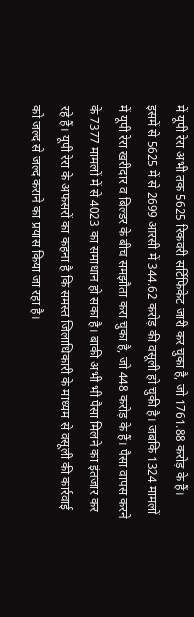में यूपी रेरा अभी तक 5625 रिकवरी सर्टिफिकेट जारी कर चुका है, जो 1761.88 करोड़ के हैं।
इसमें से 5625 में से 2699 आरसी में 344.62 करोड़ की वसूली हो चुकी है। जबकि 1324 मामलों में यूपी रेरा खरीदार व बिल्डर के बीच समझौता करा चुका है, जो 448 करोड़ के हैं। पैसा वापस करने के 7377 मामलों में से 4023 का समाधान हो सका है। बाकी अभी भी पैसा मिलने का इंतजार कर रहे हैं। यूपी रेरा के अफसरों का कहना है कि समस्त जिलाधिकारी के माध्यम से वसूली की कार्रवाई को जल्द से जल्द कराने का प्रयास किया जा रहा है।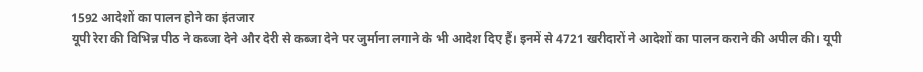1592 आदेशों का पालन होने का इंतजार
यूपी रेरा की विभिन्न पीठ ने कब्जा देने और देरी से कब्जा देने पर जुर्माना लगाने के भी आदेश दिए हैं। इनमें से 4721 खरीदारों ने आदेशों का पालन कराने की अपील की। यूपी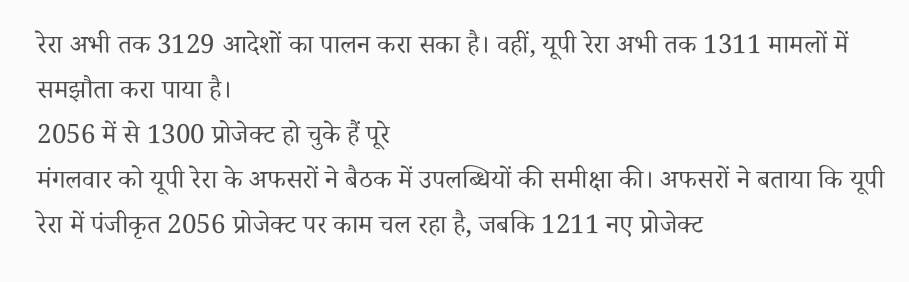रेरा अभी तक 3129 आदेशों का पालन करा सका है। वहीं, यूपी रेरा अभी तक 1311 मामलों में समझौता करा पाया है।
2056 में से 1300 प्रोजेक्ट हो चुके हैं पूरे
मंगलवार को यूपी रेरा के अफसरों ने बैठक में उपलब्धियों की समीक्षा की। अफसरों ने बताया कि यूपी रेरा में पंजीकृत 2056 प्रोजेक्ट पर काम चल रहा है, जबकि 1211 नए प्रोजेक्ट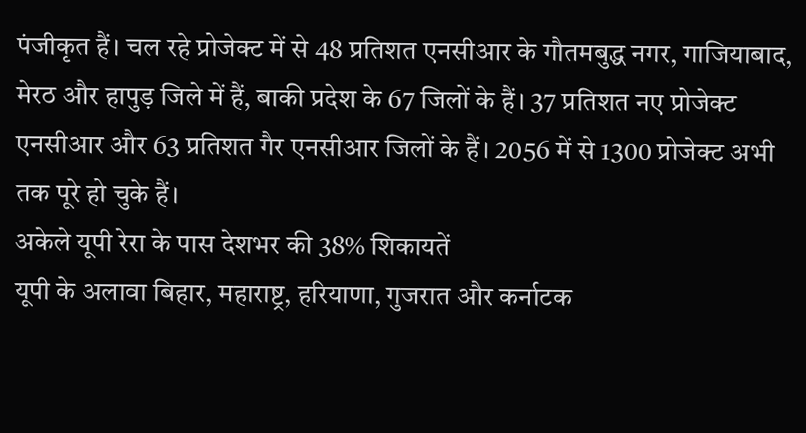पंजीकृत हैं। चल रहे प्रोजेक्ट में से 48 प्रतिशत एनसीआर के गौतमबुद्ध नगर, गाजियाबाद, मेरठ और हापुड़ जिले में हैं, बाकी प्रदेश के 67 जिलों के हैं। 37 प्रतिशत नए प्रोजेक्ट एनसीआर और 63 प्रतिशत गैर एनसीआर जिलों के हैं। 2056 में से 1300 प्रोजेक्ट अभी तक पूरे हो चुके हैं।
अकेले यूपी रेरा के पास देशभर की 38% शिकायतें
यूपी के अलावा बिहार, महाराष्ट्र, हरियाणा, गुजरात और कर्नाटक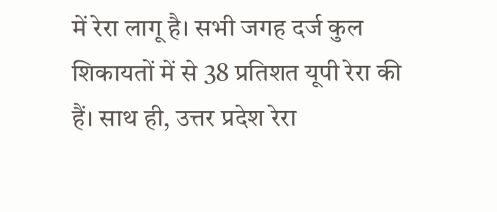में रेरा लागू है। सभी जगह दर्ज कुल शिकायतों में से 38 प्रतिशत यूपी रेरा की हैं। साथ ही, उत्तर प्रदेश रेरा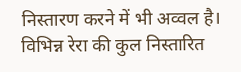निस्तारण करने में भी अव्वल है। विभिन्न रेरा की कुल निस्तारित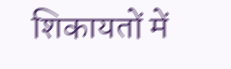शिकायतों में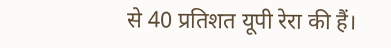से 40 प्रतिशत यूपी रेरा की हैं।